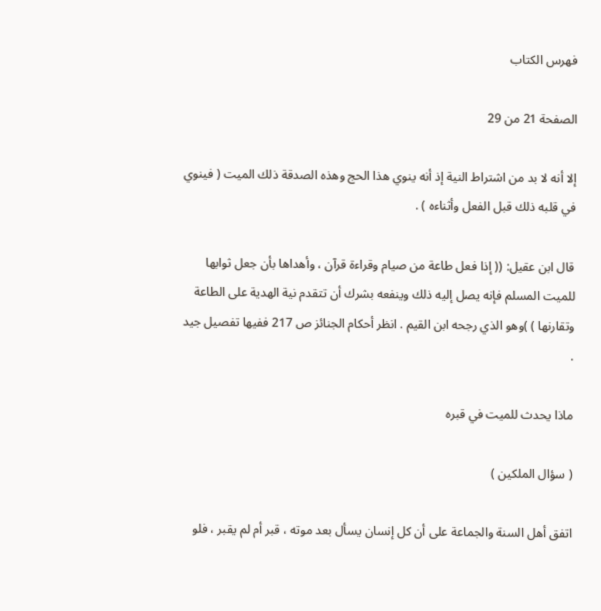فهرس الكتاب

الصفحة 21 من 29

إلا أنه لا بد من اشتراط النية إذ أنه ينوي هذا الحج وهذه الصدقة ذلك الميت ( فينوي في قلبه ذلك قبل الفعل وأثناءه ) .

قال ابن عقيل: (( إذا فعل طاعة من صيام وقراءة قرآن ، وأهداها بأن جعل ثوابها للميت المسلم فإنه يصل إليه ذلك وينفعه بشرك أن تتقدم نية الهدية على الطاعة وتقارنها ) )وهو الذي رجحه ابن القيم . انظر أحكام الجنائز ص 217 ففيها تفصيل جيد .

ماذا يحدث للميت في قبره

( سؤال الملكين )

اتفق أهل السنة والجماعة على أن كل إنسان يسأل بعد موته ، قبر أم لم يقبر ، فلو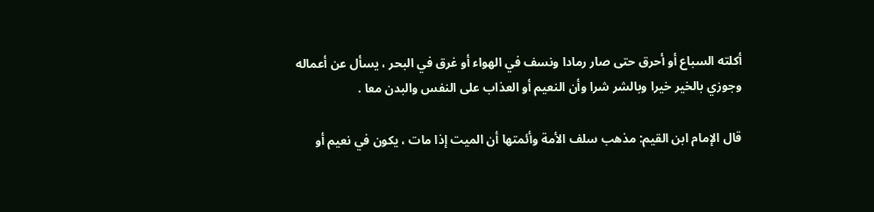أكلته السباع أو أحرق حتى صار رمادا ونسف في الهواء أو غرق في البحر ، يسأل عن أعماله وجوزي بالخير خيرا وبالشر شرا وأن النعيم أو العذاب على النفس والبدن معا .

قال الإمام ابن القيم: مذهب سلف الأمة وأئمتها أن الميت إذا مات ، يكون في نعيم أو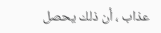عذاب ، أن ذلك يحصل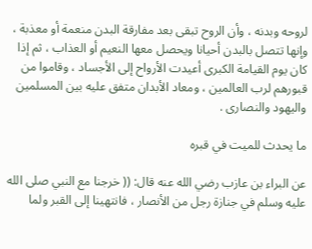لروحه وبدنه ، وأن الروح تبقى بعد مفارقة البدن منعمة أو معذبة ، وإنها تتصل بالبدن أحيانا ويحصل معها النعيم أو العذاب ، ثم إذا كان يوم القيامة الكبرى أعيدت الأرواح إلى الأجساد ، وقاموا من قبورهم لرب العالمين ، ومعاد الأبدان متفق عليه بين المسلمين واليهود والنصارى .

ما يحدث للميت في قبره

عن البراء بن عازب رضي الله عنه قال: (( خرجنا مع النبي صلى الله عليه وسلم في جنازة رجل من الأنصار ، فانتهينا إلى القبر ولما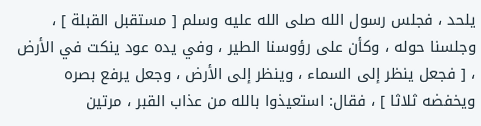يلحد ، فجلس رسول الله صلى الله عليه وسلم [ مستقبل القبلة ] ، وجلسنا حوله ، وكأن على رؤوسنا الطير ، وفي يده عود ينكت في الأرض ، [ فجعل ينظر إلى السماء ، وينظر إلى الأرض ، وجعل يرفع بصره ويخفضه ثلاثا ] ، فقال: استعيذوا بالله من عذاب القبر ، مرتين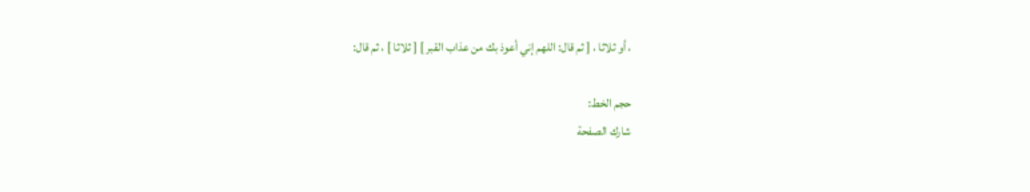، أو ثلاثا ، [ ثم قال: اللهم إني أعوذ بك من عذاب القبر ] [ ثلاثا ] ، ثم قال:

حجم الخط:
شارك الصفحة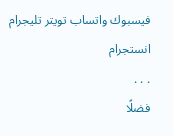فيسبوك واتساب تويتر تليجرام انستجرام
. . .
فضلًا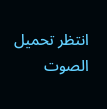انتظر تحميل الصوت